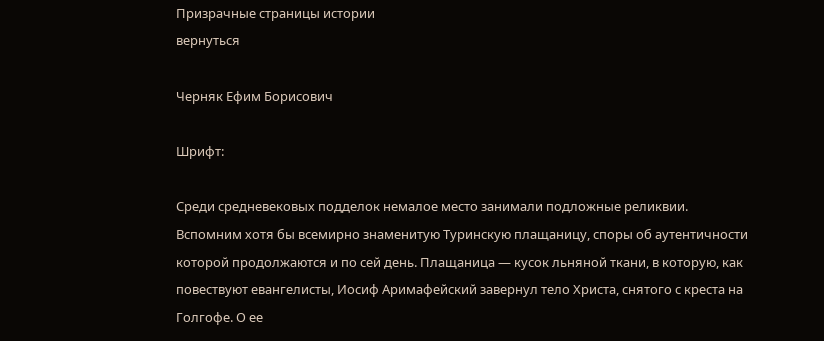Призрачные страницы истории
вернуться

Черняк Ефим Борисович

Шрифт:

Среди средневековых подделок немалое место занимали подложные реликвии. Вспомним хотя бы всемирно знаменитую Туринскую плащаницу, споры об аутентичности которой продолжаются и по сей день. Плащаница — кусок льняной ткани, в которую, как повествуют евангелисты, Иосиф Аримафейский завернул тело Христа, снятого с креста на Голгофе. О ее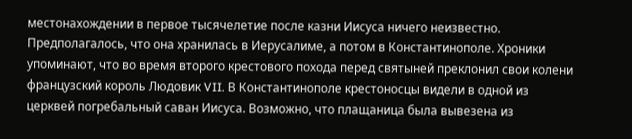местонахождении в первое тысячелетие после казни Иисуса ничего неизвестно. Предполагалось, что она хранилась в Иерусалиме, а потом в Константинополе. Хроники упоминают, что во время второго крестового похода перед святыней преклонил свои колени французский король Людовик VII. В Константинополе крестоносцы видели в одной из церквей погребальный саван Иисуса. Возможно, что плащаница была вывезена из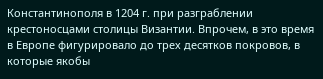Константинополя в 1204 г. при разграблении крестоносцами столицы Византии. Впрочем, в это время в Европе фигурировало до трех десятков покровов, в которые якобы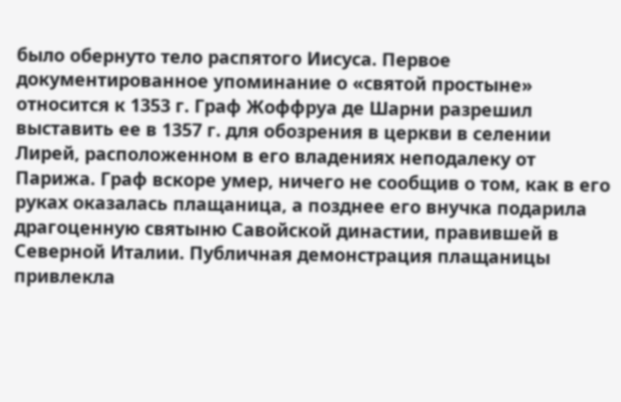было обернуто тело распятого Иисуса. Первое документированное упоминание о «святой простыне» относится к 1353 г. Граф Жоффруа де Шарни разрешил выставить ее в 1357 г. для обозрения в церкви в селении Лирей, расположенном в его владениях неподалеку от Парижа. Граф вскоре умер, ничего не сообщив о том, как в его руках оказалась плащаница, а позднее его внучка подарила драгоценную святыню Савойской династии, правившей в Северной Италии. Публичная демонстрация плащаницы привлекла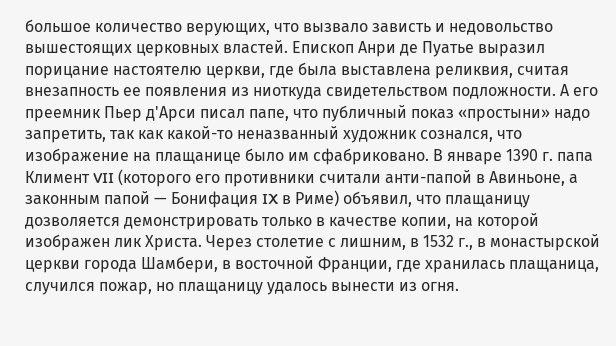большое количество верующих, что вызвало зависть и недовольство вышестоящих церковных властей. Епископ Анри де Пуатье выразил порицание настоятелю церкви, где была выставлена реликвия, считая внезапность ее появления из ниоткуда свидетельством подложности. А его преемник Пьер д'Арси писал папе, что публичный показ «простыни» надо запретить, так как какой-то неназванный художник сознался, что изображение на плащанице было им сфабриковано. В январе 1390 г. папа Климент VII (которого его противники считали анти-папой в Авиньоне, а законным папой — Бонифация IX в Риме) объявил, что плащаницу дозволяется демонстрировать только в качестве копии, на которой изображен лик Христа. Через столетие с лишним, в 1532 г., в монастырской церкви города Шамбери, в восточной Франции, где хранилась плащаница, случился пожар, но плащаницу удалось вынести из огня.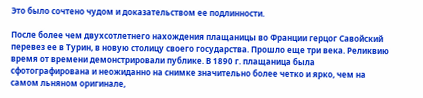Это было сочтено чудом и доказательством ее подлинности.

После более чем двухсотлетнего нахождения плащаницы во Франции герцог Савойский перевез ее в Турин, в новую столицу своего государства. Прошло еще три века. Реликвию время от времени демонстрировали публике. В 1890 г. плащаница была сфотографирована и неожиданно на снимке значительно более четко и ярко, чем на самом льняном оригинале,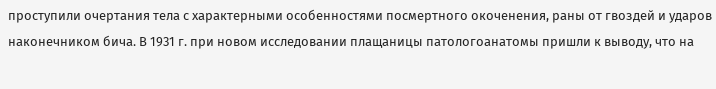проступили очертания тела с характерными особенностями посмертного окоченения, раны от гвоздей и ударов наконечником бича. В 1931 г. при новом исследовании плащаницы патологоанатомы пришли к выводу, что на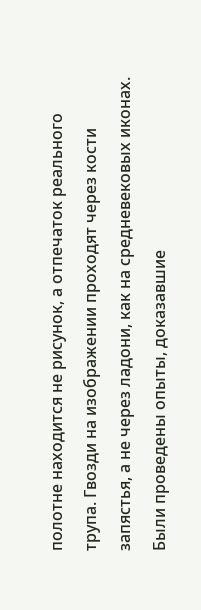полотне находится не рисунок, а отпечаток реального трупа. Гвозди на изображении проходят через кости запястья, а не через ладони, как на средневековых иконах. Были проведены опыты, доказавшие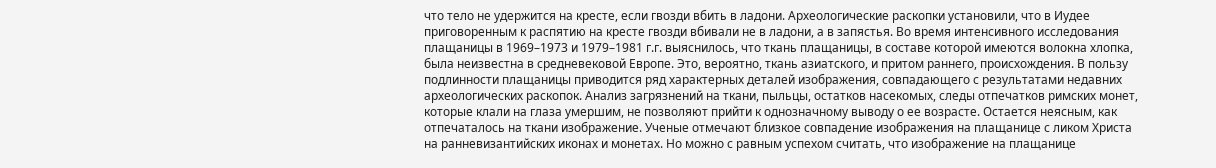что тело не удержится на кресте, если гвозди вбить в ладони. Археологические раскопки установили, что в Иудее приговоренным к распятию на кресте гвозди вбивали не в ладони, а в запястья. Во время интенсивного исследования плащаницы в 1969–1973 и 1979–1981 г.г. выяснилось, что ткань плащаницы, в составе которой имеются волокна хлопка, была неизвестна в средневековой Европе. Это, вероятно, ткань азиатского, и притом раннего, происхождения. В пользу подлинности плащаницы приводится ряд характерных деталей изображения, совпадающего с результатами недавних археологических раскопок. Анализ загрязнений на ткани, пыльцы, остатков насекомых, следы отпечатков римских монет, которые клали на глаза умершим, не позволяют прийти к однозначному выводу о ее возрасте. Остается неясным, как отпечаталось на ткани изображение. Ученые отмечают близкое совпадение изображения на плащанице с ликом Христа на ранневизантийских иконах и монетах. Но можно с равным успехом считать, что изображение на плащанице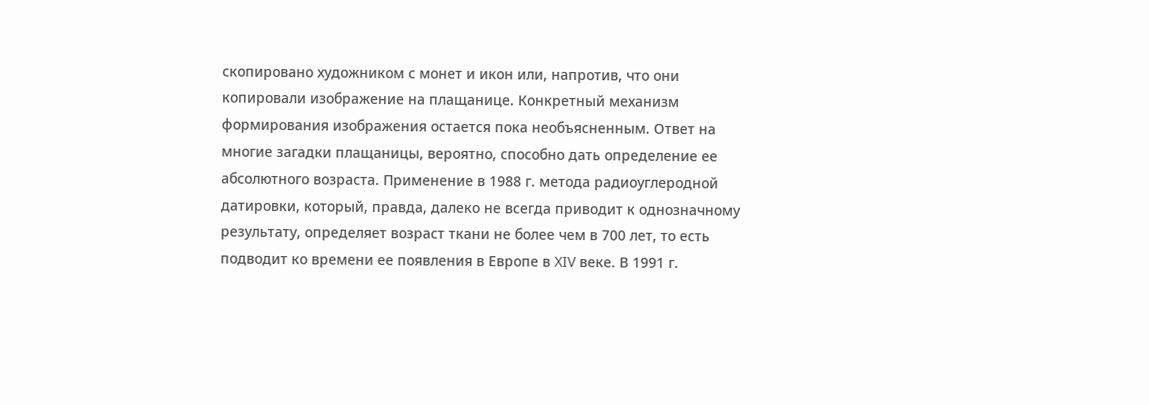скопировано художником с монет и икон или, напротив, что они копировали изображение на плащанице. Конкретный механизм формирования изображения остается пока необъясненным. Ответ на многие загадки плащаницы, вероятно, способно дать определение ее абсолютного возраста. Применение в 1988 г. метода радиоуглеродной датировки, который, правда, далеко не всегда приводит к однозначному результату, определяет возраст ткани не более чем в 700 лет, то есть подводит ко времени ее появления в Европе в XIV веке. В 1991 г.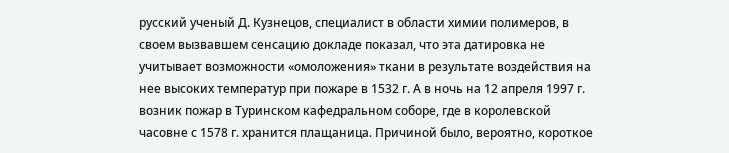русский ученый Д. Кузнецов, специалист в области химии полимеров, в своем вызвавшем сенсацию докладе показал, что эта датировка не учитывает возможности «омоложения» ткани в результате воздействия на нее высоких температур при пожаре в 1532 г. А в ночь на 12 апреля 1997 г. возник пожар в Туринском кафедральном соборе, где в королевской часовне с 1578 г. хранится плащаница. Причиной было, вероятно, короткое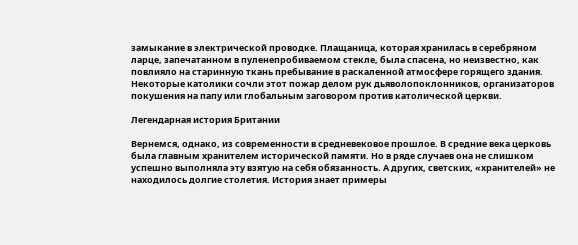замыкание в электрической проводке. Плащаница, которая хранилась в серебряном ларце, запечатанном в пуленепробиваемом стекле, была спасена, но неизвестно, как повлияло на старинную ткань пребывание в раскаленной атмосфере горящего здания. Некоторые католики сочли этот пожар делом рук дьяволопоклонников, организаторов покушения на папу или глобальным заговором против католической церкви.

Легендарная история Британии

Вернемся, однако, из современности в средневековое прошлое. В средние века церковь была главным хранителем исторической памяти. Но в ряде случаев она не слишком успешно выполняла эту взятую на себя обязанность. А других, светских, «хранителей» не находилось долгие столетия. История знает примеры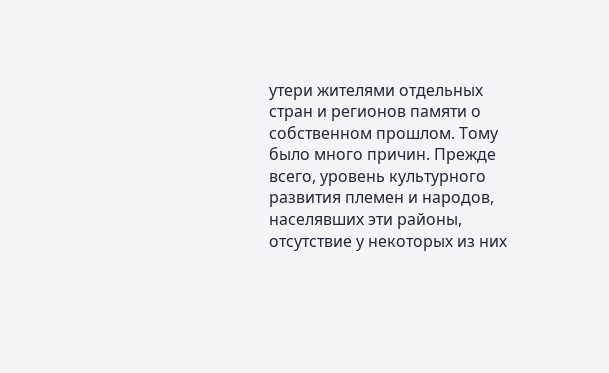утери жителями отдельных стран и регионов памяти о собственном прошлом. Тому было много причин. Прежде всего, уровень культурного развития племен и народов, населявших эти районы, отсутствие у некоторых из них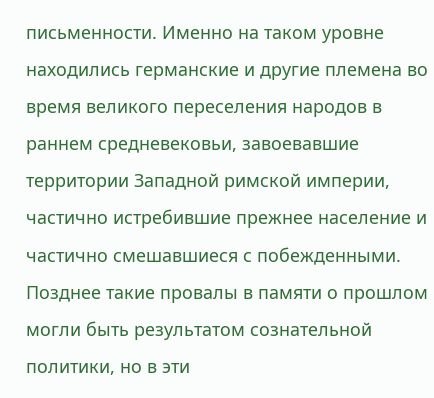письменности. Именно на таком уровне находились германские и другие племена во время великого переселения народов в раннем средневековьи, завоевавшие территории Западной римской империи, частично истребившие прежнее население и частично смешавшиеся с побежденными. Позднее такие провалы в памяти о прошлом могли быть результатом сознательной политики, но в эти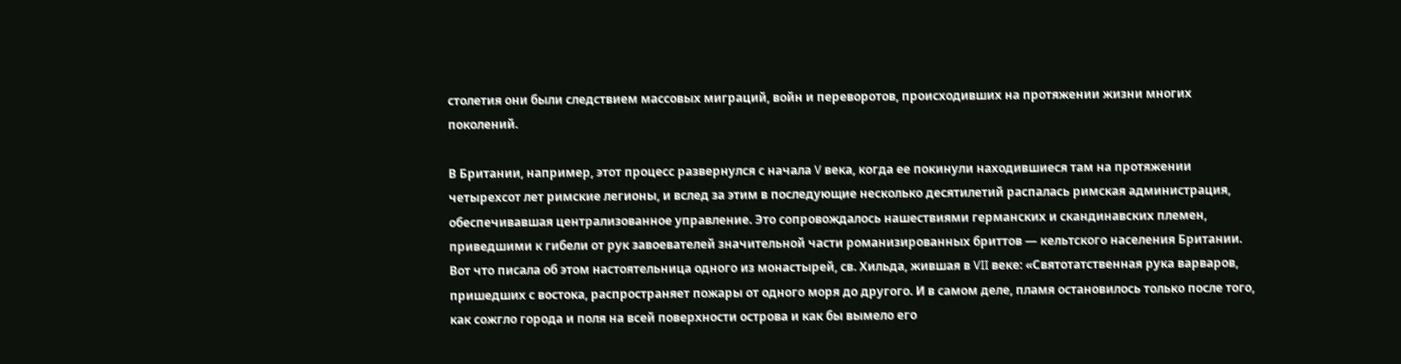столетия они были следствием массовых миграций, войн и переворотов, происходивших на протяжении жизни многих поколений.

В Британии, например, этот процесс развернулся с начала V века, когда ее покинули находившиеся там на протяжении четырехсот лет римские легионы, и вслед за этим в последующие несколько десятилетий распалась римская администрация, обеспечивавшая централизованное управление. Это сопровождалось нашествиями германских и скандинавских племен, приведшими к гибели от рук завоевателей значительной части романизированных бриттов — кельтского населения Британии. Вот что писала об этом настоятельница одного из монастырей, св. Хильда, жившая в VII веке: «Святотатственная рука варваров, пришедших с востока, распространяет пожары от одного моря до другого. И в самом деле, пламя остановилось только после того, как сожгло города и поля на всей поверхности острова и как бы вымело его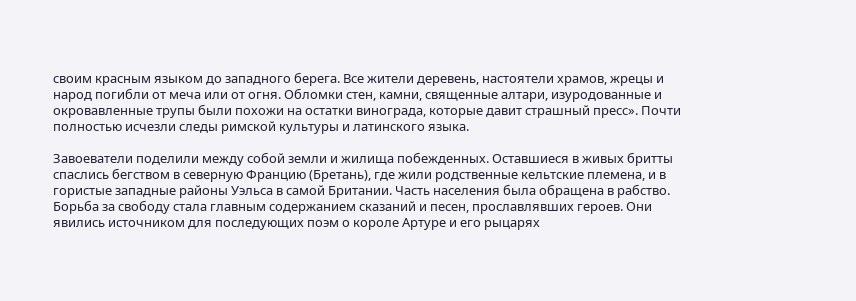своим красным языком до западного берега. Все жители деревень, настоятели храмов, жрецы и народ погибли от меча или от огня. Обломки стен, камни, священные алтари, изуродованные и окровавленные трупы были похожи на остатки винограда, которые давит страшный пресс». Почти полностью исчезли следы римской культуры и латинского языка.

Завоеватели поделили между собой земли и жилища побежденных. Оставшиеся в живых бритты спаслись бегством в северную Францию (Бретань), где жили родственные кельтские племена, и в гористые западные районы Уэльса в самой Британии. Часть населения была обращена в рабство. Борьба за свободу стала главным содержанием сказаний и песен, прославлявших героев. Они явились источником для последующих поэм о короле Артуре и его рыцарях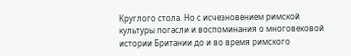Круглого стола. Но с исчезновением римской культуры погасли и воспоминания о многовековой истории Британии до и во время римского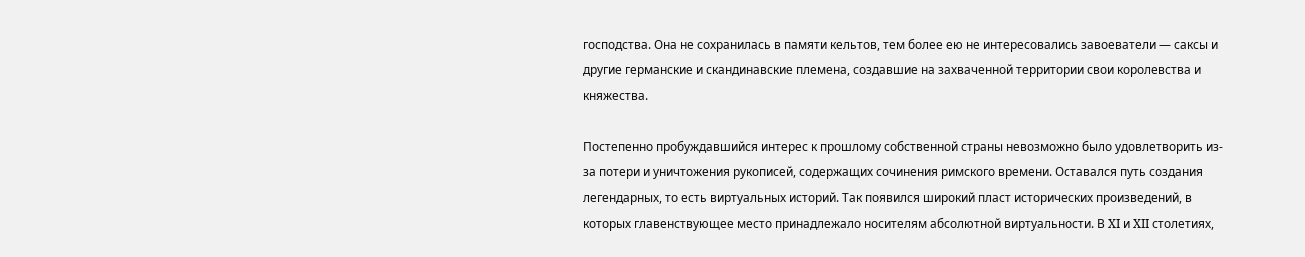господства. Она не сохранилась в памяти кельтов, тем более ею не интересовались завоеватели — саксы и другие германские и скандинавские племена, создавшие на захваченной территории свои королевства и княжества.

Постепенно пробуждавшийся интерес к прошлому собственной страны невозможно было удовлетворить из-за потери и уничтожения рукописей, содержащих сочинения римского времени. Оставался путь создания легендарных, то есть виртуальных историй. Так появился широкий пласт исторических произведений, в которых главенствующее место принадлежало носителям абсолютной виртуальности. В XI и XII столетиях,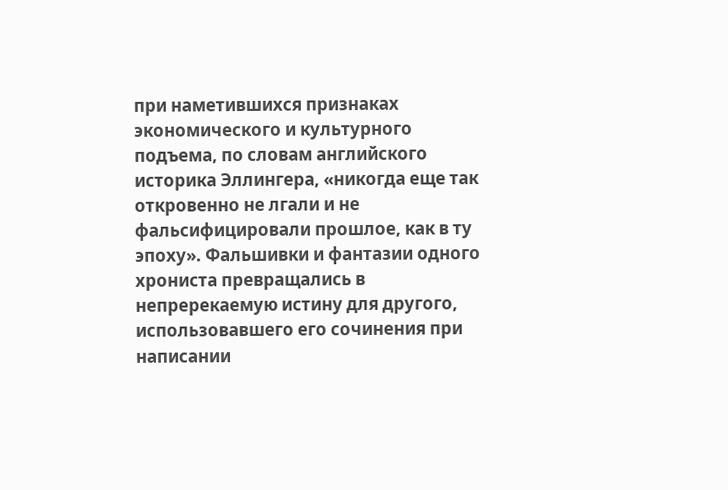при наметившихся признаках экономического и культурного подъема, по словам английского историка Эллингера, «никогда еще так откровенно не лгали и не фальсифицировали прошлое, как в ту эпоху». Фальшивки и фантазии одного хрониста превращались в непререкаемую истину для другого, использовавшего его сочинения при написании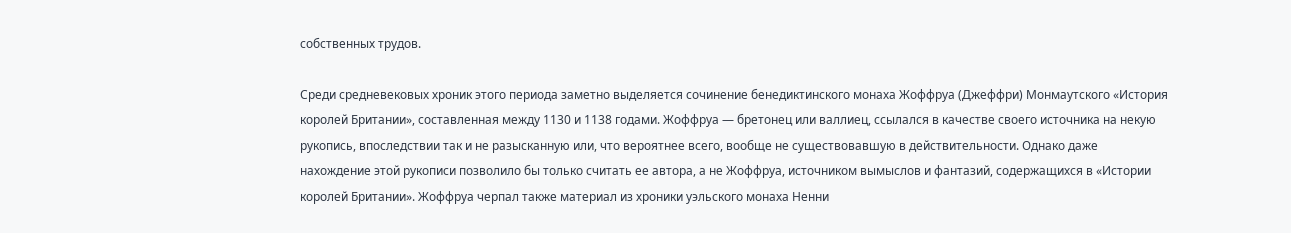собственных трудов.

Среди средневековых хроник этого периода заметно выделяется сочинение бенедиктинского монаха Жоффруа (Джеффри) Монмаутского «История королей Британии», составленная между 1130 и 1138 годами. Жоффруа — бретонец или валлиец, ссылался в качестве своего источника на некую рукопись, впоследствии так и не разысканную или, что вероятнее всего, вообще не существовавшую в действительности. Однако даже нахождение этой рукописи позволило бы только считать ее автора, а не Жоффруа, источником вымыслов и фантазий, содержащихся в «Истории королей Британии». Жоффруа черпал также материал из хроники уэльского монаха Ненни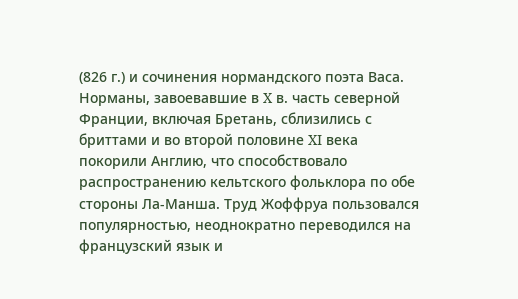(826 г.) и сочинения нормандского поэта Васа. Норманы, завоевавшие в X в. часть северной Франции, включая Бретань, сблизились с бриттами и во второй половине XI века покорили Англию, что способствовало распространению кельтского фольклора по обе стороны Ла-Манша. Труд Жоффруа пользовался популярностью, неоднократно переводился на французский язык и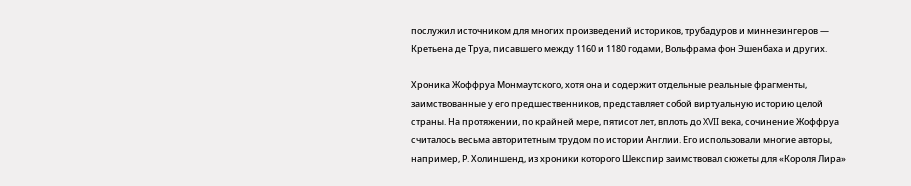послужил источником для многих произведений историков, трубадуров и миннезингеров — Кретьена де Труа, писавшего между 1160 и 1180 годами, Вольфрама фон Эшенбаха и других.

Хроника Жоффруа Монмаутского, хотя она и содержит отдельные реальные фрагменты, заимствованные у его предшественников, представляет собой виртуальную историю целой страны. На протяжении, по крайней мере, пятисот лет, вплоть до XVII века, сочинение Жоффруа считалось весьма авторитетным трудом по истории Англии. Его использовали многие авторы, например, Р. Холиншенд, из хроники которого Шекспир заимствовал сюжеты для «Короля Лира»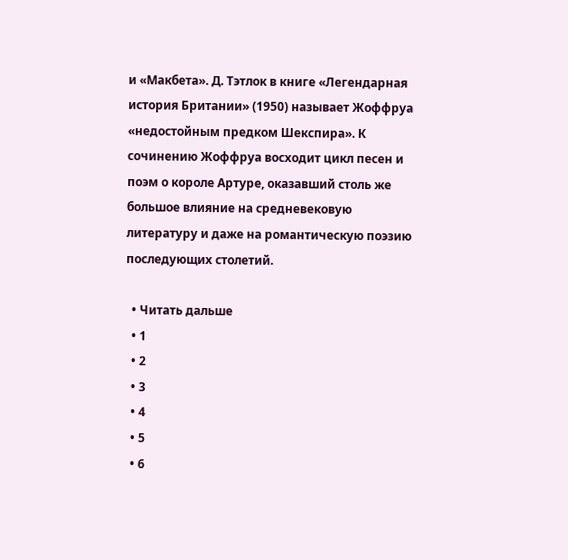и «Макбета». Д. Тэтлок в книге «Легендарная история Британии» (1950) называет Жоффруа «недостойным предком Шекспира». К сочинению Жоффруа восходит цикл песен и поэм о короле Артуре, оказавший столь же большое влияние на средневековую литературу и даже на романтическую поэзию последующих столетий.

  • Читать дальше
  • 1
  • 2
  • 3
  • 4
  • 5
  • 6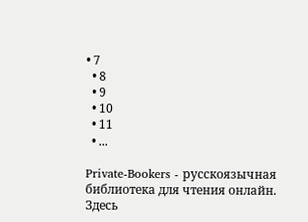• 7
  • 8
  • 9
  • 10
  • 11
  • ...

Private-Bookers - русскоязычная библиотека для чтения онлайн. Здесь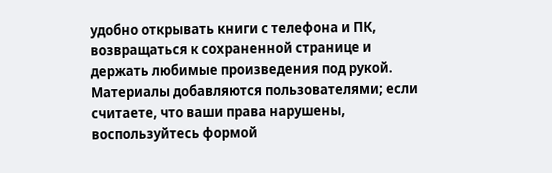удобно открывать книги с телефона и ПК, возвращаться к сохраненной странице и держать любимые произведения под рукой. Материалы добавляются пользователями; если считаете, что ваши права нарушены, воспользуйтесь формой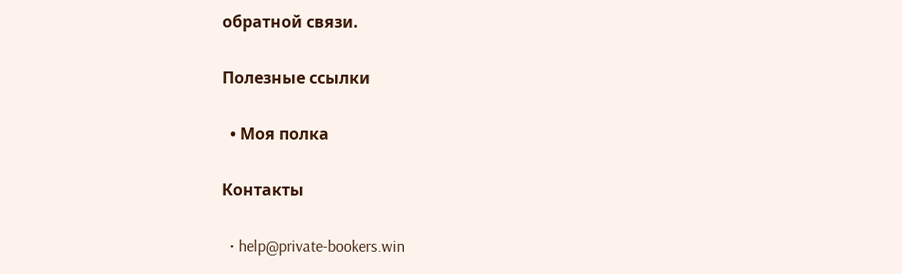обратной связи.

Полезные ссылки

  • Моя полка

Контакты

  • help@private-bookers.win